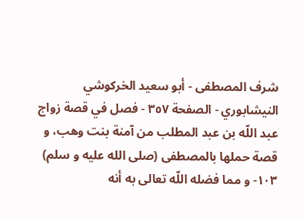شرف المصطفى - أبو سعيد الخركوشي النيشابوري - الصفحة ٣٥٧ - فصل في قصة زواج عبد اللّه بن عبد المطلب من آمنة بنت وهب، و قصة حملها بالمصطفى (صلى الله عليه و سلم)
١٠٣- و مما فضله اللّه تعالى به أنه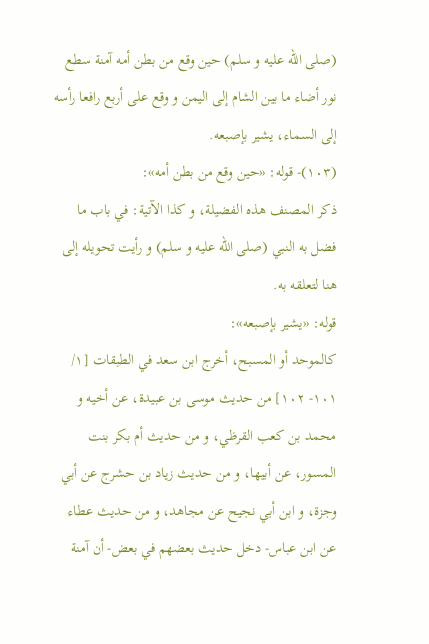(صلى الله عليه و سلم) حين وقع من بطن أمه آمنة سطع نور أضاء ما بين الشام إلى اليمن و وقع على أربع رافعا رأسه إلى السماء، يشير بإصبعه.
(١٠٣)- قوله: «حين وقع من بطن أمه»:
ذكر المصنف هذه الفضيلة، و كذا الآتية: في باب ما فضل به النبي (صلى الله عليه و سلم) و رأيت تحويله إلى هنا لتعلقه به.
قوله: «يشير بإصبعه»:
كالموحد أو المسبح، أخرج ابن سعد في الطبقات [١/ ١٠١- ١٠٢] من حديث موسى بن عبيدة، عن أخيه و محمد بن كعب القرظي، و من حديث أم بكر بنت المسور، عن أبيها، و من حديث زياد بن حشرج عن أبي وجزة، و ابن أبي نجيح عن مجاهد، و من حديث عطاء عن ابن عباس- دخل حديث بعضهم في بعض- أن آمنة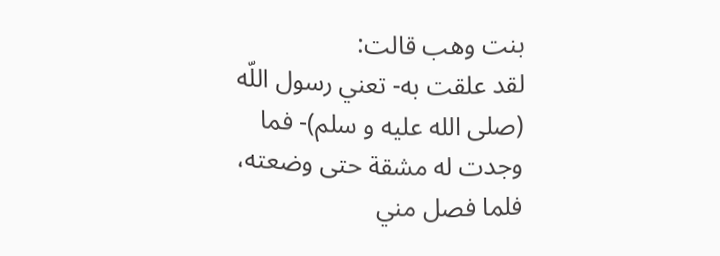بنت وهب قالت:
لقد علقت به- تعني رسول اللّه (صلى الله عليه و سلم)- فما وجدت له مشقة حتى وضعته، فلما فصل مني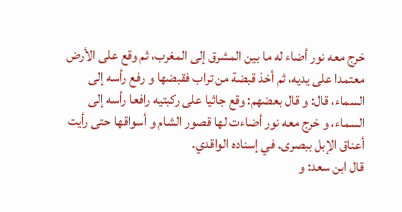خرج معه نور أضاء له ما بين المشرق إلى المغرب، ثم وقع على الأرض معتمدا على يديه، ثم أخذ قبضة من تراب فقبضها و رفع رأسه إلى السماء، قال: و قال بعضهم: وقع جاثيا على ركبتيه رافعا رأسه إلى السماء، و خرج معه نور أضاءت لها قصور الشام و أسواقها حتى رأيت أعناق الإبل ببصرى. في إسناده الواقدي.
قال ابن سعد: و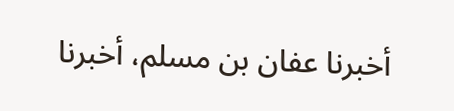أخبرنا عفان بن مسلم، أخبرنا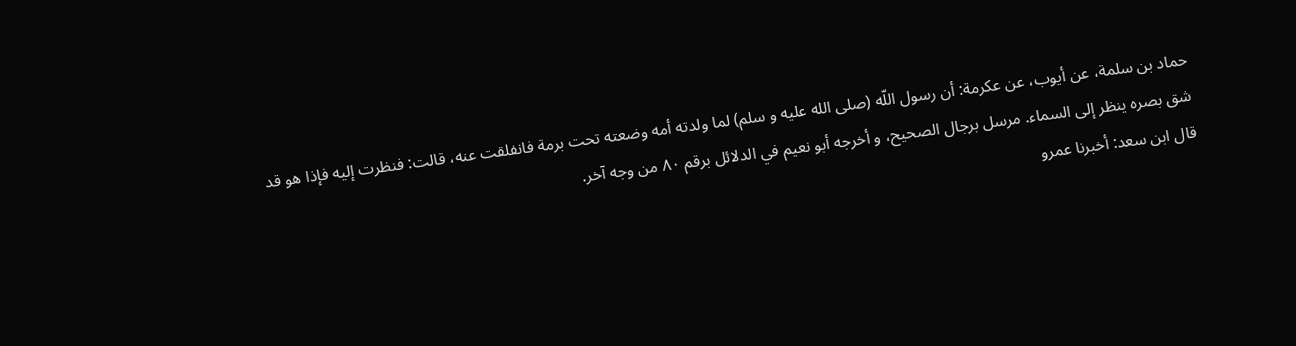حماد بن سلمة، عن أيوب، عن عكرمة: أن رسول اللّه (صلى الله عليه و سلم) لما ولدته أمه وضعته تحت برمة فانفلقت عنه، قالت: فنظرت إليه فإذا هو قد شق بصره ينظر إلى السماء. مرسل برجال الصحيح، و أخرجه أبو نعيم في الدلائل برقم ٨٠ من وجه آخر.
قال ابن سعد: أخبرنا عمرو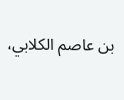بن عاصم الكلابي،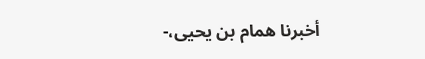أخبرنا همام بن يحيى،-